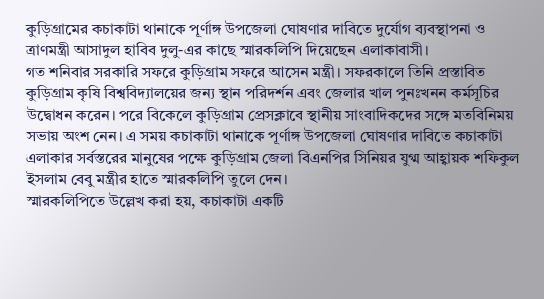কুড়িগ্রামের কচাকাটা থানাকে পূর্ণাঙ্গ উপজেলা ঘোষণার দাবিতে দুর্যোগ ব্যবস্থাপনা ও ত্রাণমন্ত্রী আসাদুল হাবিব দুলু-এর কাছে স্মারকলিপি দিয়েছেন এলাকাবাসী।
গত শনিবার সরকারি সফরে কুড়িগ্রাম সফরে আসেন মন্ত্রী। সফরকালে তিনি প্রস্তাবিত কুড়িগ্রাম কৃষি বিশ্ববিদ্যালয়ের জন্য স্থান পরিদর্শন এবং জেলার খাল পুনঃখনন কর্মসূচির উদ্বোধন করেন। পরে বিকেলে কুড়িগ্রাম প্রেসক্লাবে স্থানীয় সাংবাদিকদের সঙ্গে মতবিনিময় সভায় অংশ নেন। এ সময় কচাকাটা থানাকে পূর্ণাঙ্গ উপজেলা ঘোষণার দাবিতে কচাকাটা এলাকার সর্বস্তরের মানুষের পক্ষে কুড়িগ্রাম জেলা বিএনপির সিনিয়র যুগ্ম আহ্বায়ক শফিকুল ইসলাম বেবু মন্ত্রীর হাতে স্মারকলিপি তুলে দেন।
স্মারকলিপিতে উল্লেখ করা হয়, কচাকাটা একটি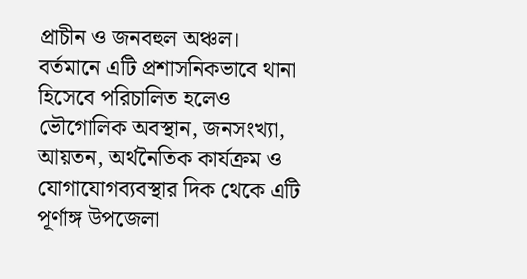প্রাচীন ও জনবহুল অঞ্চল। বর্তমানে এটি প্রশাসনিকভাবে থানা হিসেবে পরিচালিত হলেও ভৌগোলিক অবস্থান, জনসংখ্যা, আয়তন, অর্থনৈতিক কার্যক্রম ও যোগাযোগব্যবস্থার দিক থেকে এটি পূর্ণাঙ্গ উপজেলা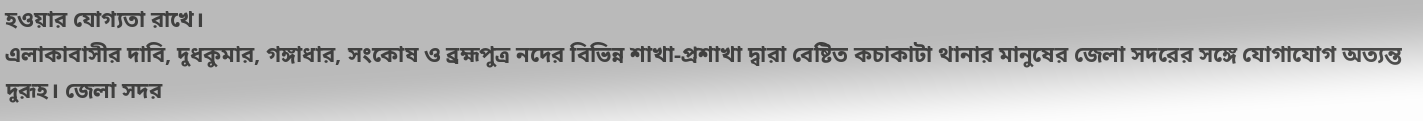হওয়ার যোগ্যতা রাখে।
এলাকাবাসীর দাবি, দুধকুমার, গঙ্গাধার, সংকোষ ও ব্রহ্মপুত্র নদের বিভিন্ন শাখা-প্রশাখা দ্বারা বেষ্টিত কচাকাটা থানার মানুষের জেলা সদরের সঙ্গে যোগাযোগ অত্যন্ত দুরূহ। জেলা সদর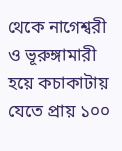থেকে নাগেশ্বরী ও ভূরুঙ্গামারী হয়ে কচাকাটায় যেতে প্রায় ১০০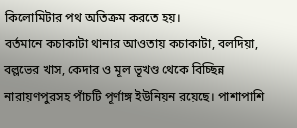কিলোমিটার পথ অতিক্রম করতে হয়।
বর্তমানে কচাকাটা থানার আওতায় কচাকাটা, বলদিয়া, বল্লভের খাস, কেদার ও মূল ভূখণ্ড থেকে বিচ্ছিন্ন নারায়ণপুরসহ পাঁচটি পূর্ণাঙ্গ ইউনিয়ন রয়েছে। পাশাপাশি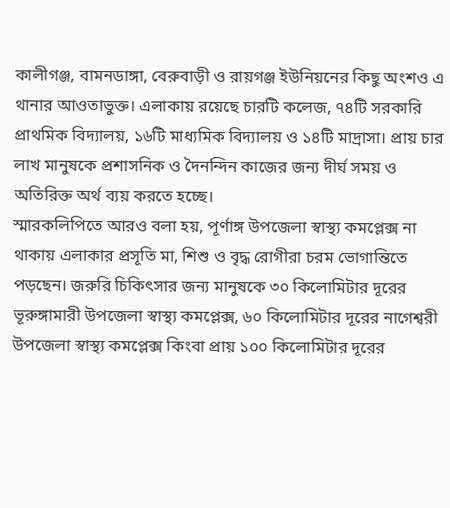কালীগঞ্জ, বামনডাঙ্গা, বেরুবাড়ী ও রায়গঞ্জ ইউনিয়নের কিছু অংশও এ থানার আওতাভুক্ত। এলাকায় রয়েছে চারটি কলেজ, ৭৪টি সরকারি প্রাথমিক বিদ্যালয়, ১৬টি মাধ্যমিক বিদ্যালয় ও ১৪টি মাদ্রাসা। প্রায় চার লাখ মানুষকে প্রশাসনিক ও দৈনন্দিন কাজের জন্য দীর্ঘ সময় ও অতিরিক্ত অর্থ ব্যয় করতে হচ্ছে।
স্মারকলিপিতে আরও বলা হয়, পূর্ণাঙ্গ উপজেলা স্বাস্থ্য কমপ্লেক্স না থাকায় এলাকার প্রসূতি মা, শিশু ও বৃদ্ধ রোগীরা চরম ভোগান্তিতে পড়ছেন। জরুরি চিকিৎসার জন্য মানুষকে ৩০ কিলোমিটার দূরের ভূরুঙ্গামারী উপজেলা স্বাস্থ্য কমপ্লেক্স, ৬০ কিলোমিটার দূরের নাগেশ্বরী উপজেলা স্বাস্থ্য কমপ্লেক্স কিংবা প্রায় ১০০ কিলোমিটার দূরের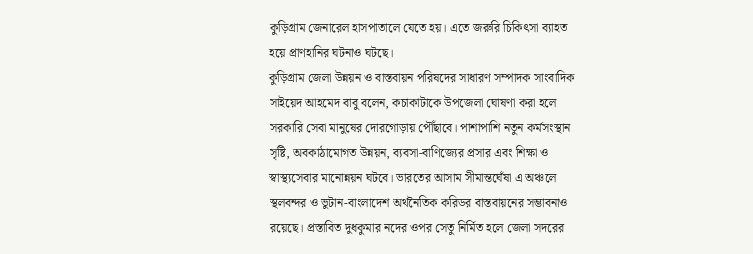কুড়িগ্রাম জেনারেল হাসপাতালে যেতে হয়। এতে জরুরি চিকিৎসা ব্যাহত হয়ে প্রাণহানির ঘটনাও ঘটছে।
কুড়িগ্রাম জেলা উন্নয়ন ও বাস্তবায়ন পরিষদের সাধারণ সম্পাদক সাংবাদিক সাইয়েদ আহমেদ বাবু বলেন, কচাকাটাকে উপজেলা ঘোষণা করা হলে সরকারি সেবা মানুষের দোরগোড়ায় পৌঁছাবে। পাশাপাশি নতুন কর্মসংস্থান সৃষ্টি, অবকাঠামোগত উন্নয়ন, ব্যবসা-বাণিজ্যের প্রসার এবং শিক্ষা ও স্বাস্থ্যসেবার মানোন্নয়ন ঘটবে। ভারতের আসাম সীমান্তঘেঁষা এ অঞ্চলে স্থলবন্দর ও ভুটান-বাংলাদেশ অর্থনৈতিক করিডর বাস্তবায়নের সম্ভাবনাও রয়েছে। প্রস্তাবিত দুধকুমার নদের ওপর সেতু নির্মিত হলে জেলা সদরের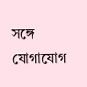সঙ্গে যোগাযোগ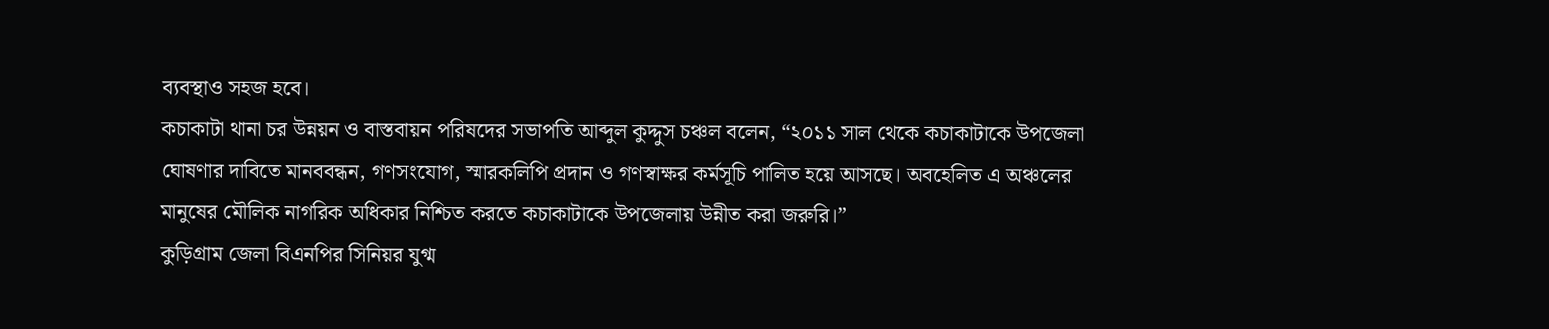ব্যবস্থাও সহজ হবে।
কচাকাটা থানা চর উন্নয়ন ও বাস্তবায়ন পরিষদের সভাপতি আব্দুল কুদ্দুস চঞ্চল বলেন, “২০১১ সাল থেকে কচাকাটাকে উপজেলা ঘোষণার দাবিতে মানববন্ধন, গণসংযোগ, স্মারকলিপি প্রদান ও গণস্বাক্ষর কর্মসূচি পালিত হয়ে আসছে। অবহেলিত এ অঞ্চলের মানুষের মৌলিক নাগরিক অধিকার নিশ্চিত করতে কচাকাটাকে উপজেলায় উন্নীত করা জরুরি।”
কুড়িগ্রাম জেলা বিএনপির সিনিয়র যুগ্ম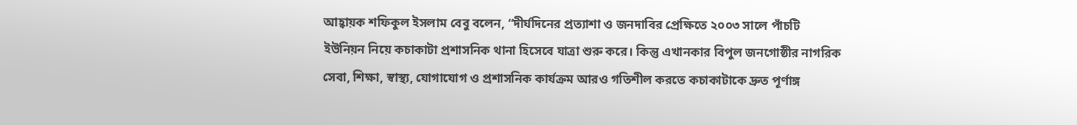আহ্বায়ক শফিকুল ইসলাম বেবু বলেন, “দীর্ঘদিনের প্রত্যাশা ও জনদাবির প্রেক্ষিতে ২০০৩ সালে পাঁচটি ইউনিয়ন নিয়ে কচাকাটা প্রশাসনিক থানা হিসেবে যাত্রা শুরু করে। কিন্তু এখানকার বিপুল জনগোষ্ঠীর নাগরিক সেবা, শিক্ষা, স্বাস্থ্য, যোগাযোগ ও প্রশাসনিক কার্যক্রম আরও গতিশীল করতে কচাকাটাকে দ্রুত পূর্ণাঙ্গ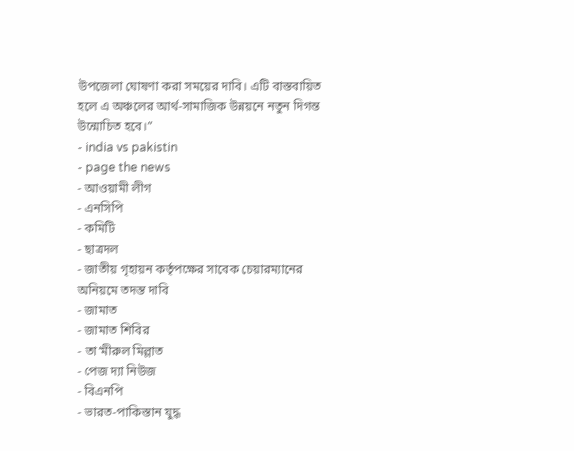উপজেলা ঘোষণা করা সময়ের দাবি। এটি বাস্তবায়িত হলে এ অঞ্চলের আর্থ-সামাজিক উন্নয়নে নতুন দিগন্ত উন্মোচিত হবে।”
- india vs pakistin
- page the news
- আওয়ামী লীগ
- এনসিপি
- কমিটি
- ছাত্রদল
- জাতীয় গৃহায়ন কর্তৃপক্ষের সাবেক চেয়ারম্যানের অনিয়মে তদন্ত দাবি
- জামাত
- জামাত শিবির
- তা’মীরুল মিল্লাত
- পেজ দ্যা নিউজ
- বিএনপি
- ভারত-পাকিস্তান যুদ্ধ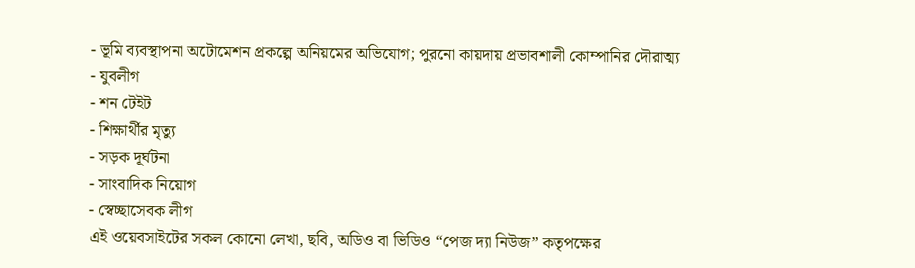- ভূমি ব্যবস্থাপনা অটোমেশন প্রকল্পে অনিয়মের অভিযোগ; পুরনো কায়দায় প্রভাবশালী কোম্পানির দৌরাত্ম্য
- যুবলীগ
- শন টেইট
- শিক্ষার্থীর মৃত্যু
- সড়ক দূর্ঘটনা
- সাংবাদিক নিয়োগ
- স্বেচ্ছাসেবক লীগ
এই ওয়েবসাইটের সকল কোনো লেখা, ছবি, অডিও বা ভিডিও “পেজ দ্যা নিউজ” কতৃপক্ষের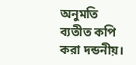অনুমতি ব্যতীত কপি করা দন্ডনীয়।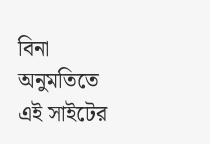বিনা অনুমতিতে এই সাইটের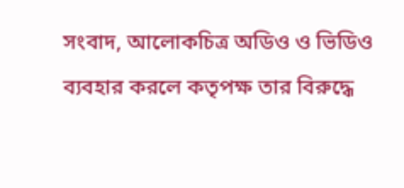সংবাদ, আলোকচিত্র অডিও ও ভিডিও ব্যবহার করলে কতৃপক্ষ তার বিরুদ্ধে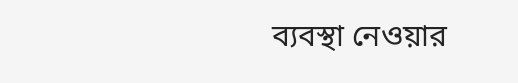ব্যবস্থা নেওয়ার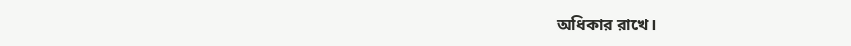অধিকার রাখে।